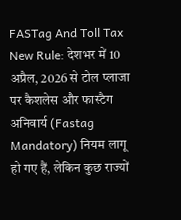FASTag And Toll Tax New Rule: देशभर में 10 अप्रैल, 2026 से टोल प्लाजा पर कैशलेस और फास्टैग अनिवार्य (Fastag Mandatory) नियम लागू हो गए हैं, लेकिन कुछ राज्यों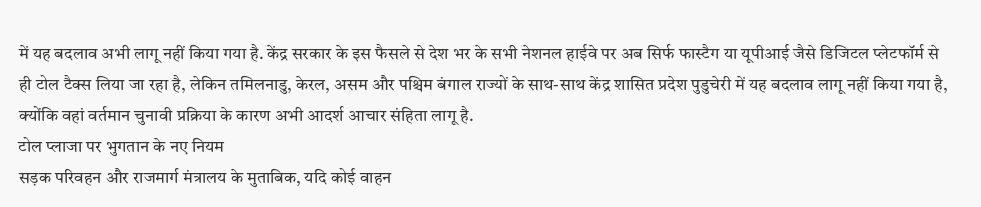में यह बदलाव अभी लागू नहीं किया गया है. केंद्र सरकार के इस फैसले से देश भर के सभी नेशनल हाईवे पर अब सिर्फ फास्टैग या यूपीआई जैसे डिजिटल प्लेटफॉर्म से ही टोल टैक्स लिया जा रहा है, लेकिन तमिलनाडु, केरल, असम और पश्चिम बंगाल राज्यों के साथ-साथ केंद्र शासित प्रदेश पुडुचेरी में यह बदलाव लागू नहीं किया गया है, क्योंकि वहां वर्तमान चुनावी प्रक्रिया के कारण अभी आदर्श आचार संहिता लागू है.
टोल प्लाजा पर भुगतान के नए नियम
सड़क परिवहन और राजमार्ग मंत्रालय के मुताबिक, यदि कोई वाहन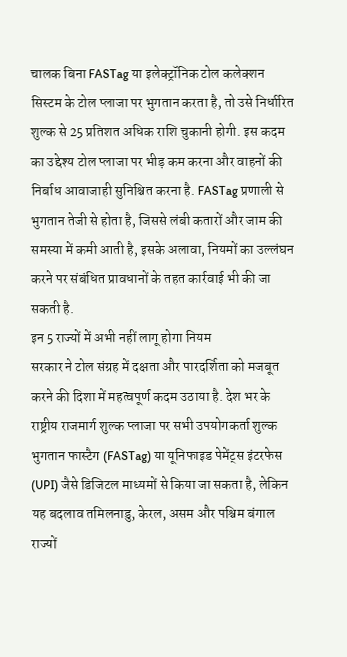चालक बिना FASTag या इलेक्ट्रॉनिक टोल कलेक्शन सिस्टम के टोल प्लाजा पर भुगतान करता है, तो उसे निर्धारित शुल्क से 25 प्रतिशत अधिक राशि चुकानी होगी. इस कदम का उद्देश्य टोल प्लाजा पर भीड़ कम करना और वाहनों की निर्बाध आवाजाही सुनिश्चित करना है. FASTag प्रणाली से भुगतान तेजी से होता है, जिससे लंबी कतारों और जाम की समस्या में कमी आती है, इसके अलावा, नियमों का उल्लंघन करने पर संबंधित प्रावधानों के तहत कार्रवाई भी की जा सकती है.
इन 5 राज्यों में अभी नहीं लागू होगा नियम
सरकार ने टोल संग्रह में दक्षता और पारदर्शिता को मजबूत करने की दिशा में महत्वपूर्ण कदम उठाया है. देश भर के राष्ट्रीय राजमार्ग शुल्क प्लाजा पर सभी उपयोगकर्ता शुल्क भुगतान फास्टैग (FASTag) या यूनिफाइड पेमेंट्स इंटरफेस (UPI) जैसे डिजिटल माध्यमों से किया जा सकता है, लेकिन यह बदलाव तमिलनाडु, केरल, असम और पश्चिम बंगाल राज्यों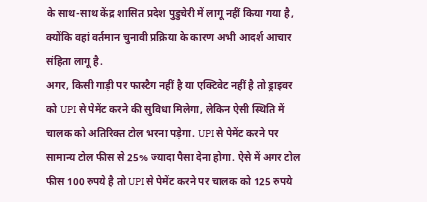के साथ-साथ केंद्र शासित प्रदेश पुडुचेरी में लागू नहीं किया गया है, क्योंकि वहां वर्तमान चुनावी प्रक्रिया के कारण अभी आदर्श आचार संहिता लागू है.
अगर, किसी गाड़ी पर फास्टैग नहीं है या एक्टिवेट नहीं है तो ड्राइवर को UPI से पेमेंट करने की सुविधा मिलेगा, लेकिन ऐसी स्थिति में चालक को अतिरिक्त टोल भरना पड़ेगा. UPI से पेमेंट करने पर सामान्य टोल फीस से 25% ज्यादा पैसा देना होगा. ऐसे में अगर टोल फीस 100 रुपये है तो UPI से पेमेंट करने पर चालक को 125 रुपये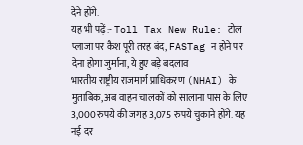देने होंगे.
यह भी पढ़ें:- Toll Tax New Rule: टोल प्लाजा पर कैश पूरी तरह बंद, FASTag न होने पर देना होगा जुर्माना, ये हुए बड़े बदलाव
भारतीय राष्ट्रीय राजमार्ग प्राधिकरण (NHAI) के मुताबिक, अब वाहन चालकों को सालाना पास के लिए 3,000 रुपये की जगह 3,075 रुपये चुकाने होंगे. यह नई दर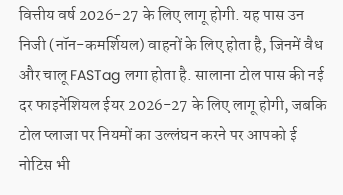वित्तीय वर्ष 2026-27 के लिए लागू होगी. यह पास उन निजी (नॉन-कमर्शियल) वाहनों के लिए होता है, जिनमें वैध और चालू FASTag लगा होता है. सालाना टोल पास की नई दर फाइनेंशियल ईयर 2026-27 के लिए लागू होगी, जबकि टोल प्लाजा पर नियमों का उल्लंघन करने पर आपको ई नोटिस भी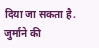दिया जा सकता है. जुर्माने की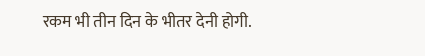रकम भी तीन दिन के भीतर देनी होगी.